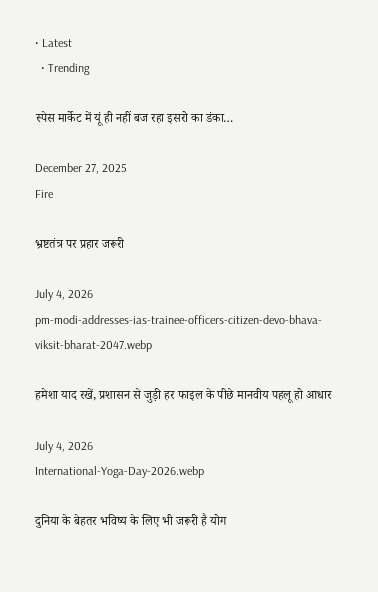• Latest
  • Trending

स्पेस मार्केट में यूं ही नहीं बज रहा इसरो का डंका…

December 27, 2025
Fire

भ्रष्टतंत्र पर प्रहार जरूरी

July 4, 2026
pm-modi-addresses-ias-trainee-officers-citizen-devo-bhava-viksit-bharat-2047.webp

हमेशा याद रखें, प्रशासन से जुड़ी हर फाइल के पीछे मानवीय पहलू हो आधार

July 4, 2026
International-Yoga-Day-2026.webp

दुनिया के बेहतर भविष्य के लिए भी जरूरी है योग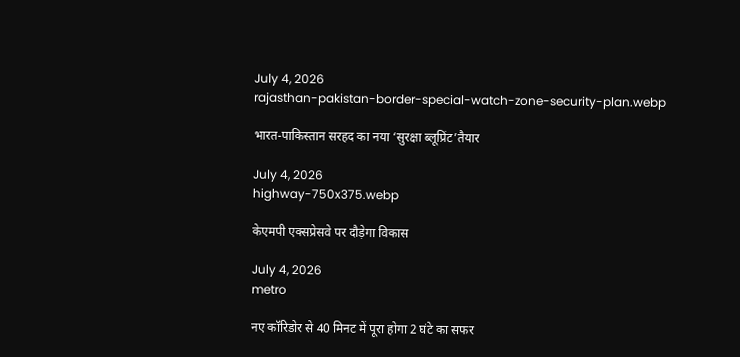July 4, 2026
rajasthan-pakistan-border-special-watch-zone-security-plan.webp

भारत-पाकिस्तान सरहद का नया ‘सुरक्षा ब्लूप्रिंट’तैयार

July 4, 2026
highway-750x375.webp

केएमपी एक्सप्रेसवे पर दौड़ेगा विकास

July 4, 2026
metro

नए कॉरिडोर से 40 मिनट में पूरा होगा 2 घंटे का सफर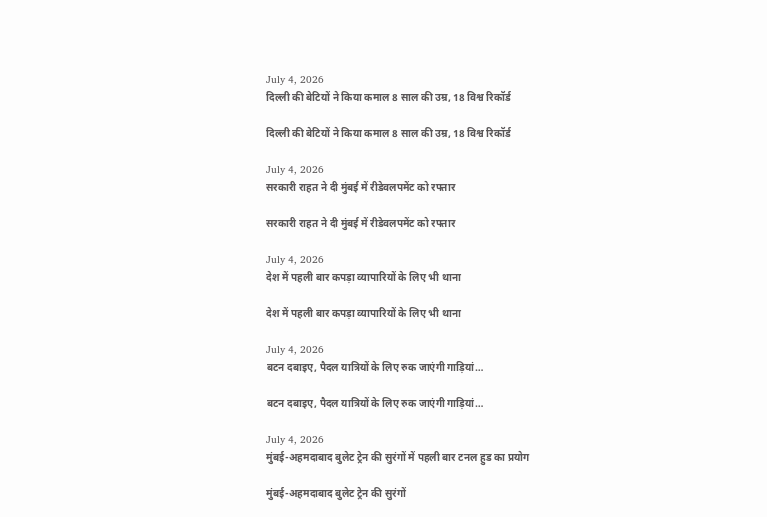July 4, 2026
दिल्ली की बेटियों ने किया कमाल 8 साल की उम्र, 18 विश्व रिकॉर्ड

दिल्ली की बेटियों ने किया कमाल 8 साल की उम्र, 18 विश्व रिकॉर्ड

July 4, 2026
सरकारी राहत ने दी मुंबई में रीडेवलपमेंट को रफ्तार

सरकारी राहत ने दी मुंबई में रीडेवलपमेंट को रफ्तार

July 4, 2026
देश में पहली बार कपड़ा व्यापारियों के लिए भी थाना

देश में पहली बार कपड़ा व्यापारियों के लिए भी थाना

July 4, 2026
बटन दबाइए, पैदल यात्रियों के लिए रुक जाएंगी गाड़ियां…

बटन दबाइए, पैदल यात्रियों के लिए रुक जाएंगी गाड़ियां…

July 4, 2026
मुंबई-अहमदाबाद बुलेट ट्रेन की सुरंगों में पहली बार टनल हुड का प्रयोग

मुंबई-अहमदाबाद बुलेट ट्रेन की सुरंगों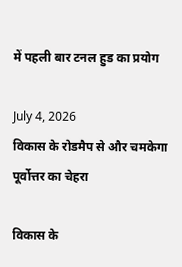में पहली बार टनल हुड का प्रयोग

July 4, 2026
विकास के रोडमैप से और चमकेगा पूर्वोत्तर का चेहरा

विकास के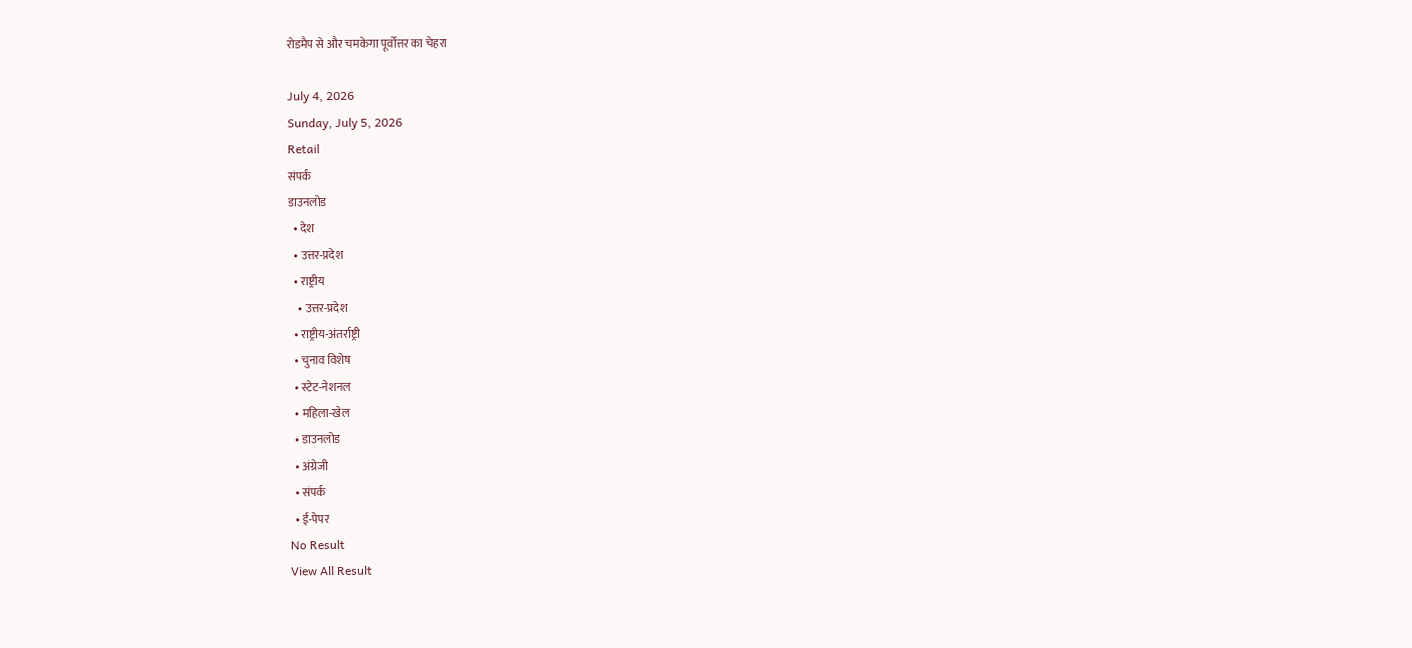रोडमैप से और चमकेगा पूर्वोत्तर का चेहरा

July 4, 2026
Sunday, July 5, 2026
Retail
संपर्क
डाउनलोड
  • देश
  • उत्तर-प्रदेश
  • राष्ट्रीय
    • उत्तर-प्रदेश
  • राष्ट्रीय-अंतर्राष्ट्री
  • चुनाव विशेष
  • स्टेट-नेशनल
  • महिला-खेल
  • डाउनलोड
  • अंग्रेजी
  • संपर्क
  • ई-पेपर
No Result
View All Result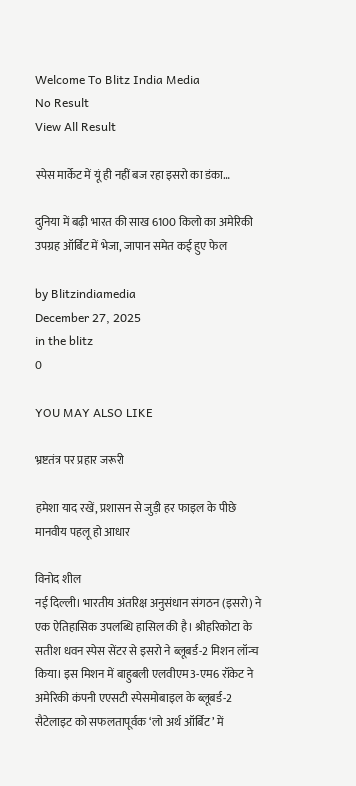Welcome To Blitz India Media
No Result
View All Result

स्पेस मार्केट में यूं ही नहीं बज रहा इसरो का डंका…

दुनिया में बढ़ी भारत की साख 6100 किलो का अमेरिकी उपग्रह ऑर्बिट में भेजा, जापान समेत कई हुए फेल

by Blitzindiamedia
December 27, 2025
in the blitz
0

YOU MAY ALSO LIKE

भ्रष्टतंत्र पर प्रहार जरूरी

हमेशा याद रखें, प्रशासन से जुड़ी हर फाइल के पीछे मानवीय पहलू हो आधार

विनोद शील
नई दिल्ली। भारतीय अंतरिक्ष अनुसंधान संगठन (इसरो) ने एक ऐतिहासिक उपलब्धि हासिल की है। श्रीहरिकोटा के सतीश धवन स्पेस सेंटर से इसरो ने ब्लूबर्ड-2 मिशन लॉन्च किया। इस मिशन में बाहुबली एलवीएम3-एम6 रॉकेट ने अमेरिकी कंपनी एएसटी स्पेसमोबाइल के ब्लूबर्ड-2 सैटेलाइट को सफलतापूर्वक ‘लो अर्थ ऑर्बिट’ में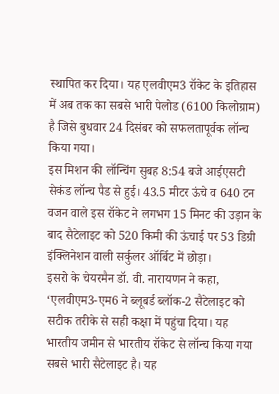स्थापित कर दिया। यह एलवीएम3 रॉकेट के इतिहास में अब तक का सबसे भारी पेलोड (6100 किलोग्राम) है जिसे बुधवार 24 दिसंबर को सफलतापूर्वक लॉन्च किया गया।
इस मिशन की लॉन्चिंग सुबह 8:54 बजे आईएसटी सेकंड लॉन्च पैड से हुई। 43.5 मीटर ऊंचे व 640 टन वजन वाले इस रॉकेट ने लगभग 15 मिनट की उड़ान के बाद सैटेलाइट को 520 किमी की ऊंचाई पर 53 डिग्री इंक्लिनेशन वाली सर्कुलर ऑर्बिट में छोड़ा।
इसरो के चेयरमैन डॉ. वी. नारायणन ने कहा, ‘एलवीएम3-एम6 ने ब्लूबर्ड ब्लॉक-2 सैटेलाइट को सटीक तरीके से सही कक्षा में पहुंचा दिया। यह भारतीय जमीन से भारतीय रॉकेट से लॉन्च किया गया सबसे भारी सैटेलाइट है। यह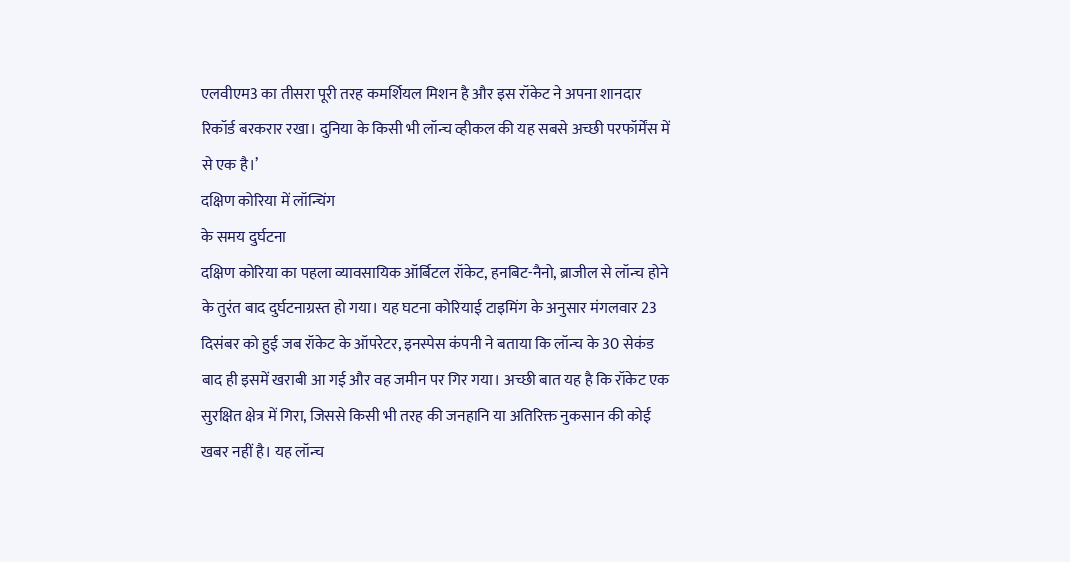एलवीएम3 का तीसरा पूरी तरह कमर्शियल मिशन है और इस रॉकेट ने अपना शानदार रिकॉर्ड बरकरार रखा। दुनिया के किसी भी लॉन्च व्हीकल की यह सबसे अच्छी परफॉर्मेंस में से एक है।’
दक्षिण कोरिया में लॉन्चिंग
के समय दुर्घटना
दक्षिण कोरिया का पहला व्यावसायिक ऑर्बिटल रॉकेट, हनबिट-नैनो, ब्राजील से लॉन्च होने के तुरंत बाद दुर्घटनाग्रस्त हो गया। यह घटना कोरियाई टाइमिंग के अनुसार मंगलवार 23 दिसंबर को हुई जब रॉकेट के ऑपरेटर, इनस्पेस कंपनी ने बताया कि लॉन्च के 30 सेकंड बाद ही इसमें खराबी आ गई और वह जमीन पर गिर गया। अच्छी बात यह है कि रॉकेट एक सुरक्षित क्षेत्र में गिरा, जिससे किसी भी तरह की जनहानि या अतिरिक्त नुकसान की कोई खबर नहीं है। यह लॉन्च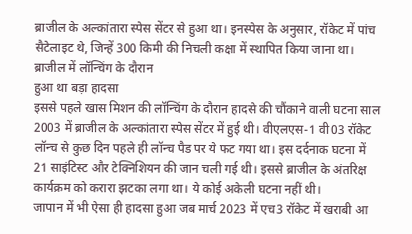ब्राजील के अल्कांतारा स्पेस सेंटर से हुआ था। इनस्पेस के अनुसार, रॉकेट में पांच सैटेलाइट थे, जिन्हें 300 किमी की निचली कक्षा में स्थापित किया जाना था।
ब्राजील में लॉन्चिंग के दौरान
हुआ था बड़ा हादसा
इससे पहले खास मिशन की लॉन्चिंग के दौरान हादसे की चौंकाने वाली घटना साल 2003 में ब्राजील के अल्कांतारा स्पेस सेंटर में हुई थी। वीएलएस-1 वी03 रॉकेट लॉन्च से कुछ दिन पहले ही लॉन्च पैड पर ये फट गया था। इस दर्दनाक घटना में 21 साइंटिस्ट और टेक्निशियन की जान चली गई थी। इससे ब्राजील के अंतरिक्ष कार्यक्रम को करारा झटका लगा था। ये कोई अकेली घटना नहीं थी।
जापान में भी ऐसा ही हादसा हुआ जब मार्च 2023 में एच3 रॉकेट में खराबी आ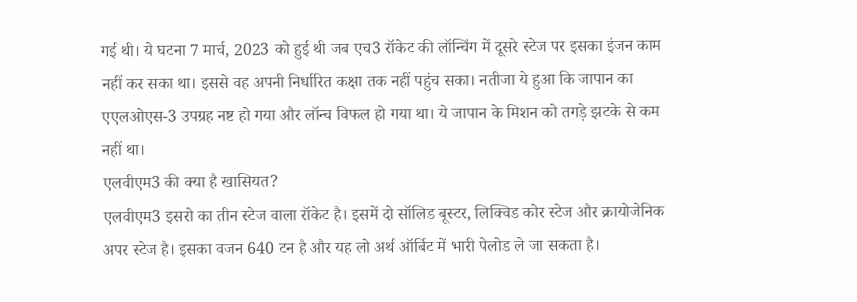गई थी। ये घटना 7 मार्च, 2023 को हुई थी जब एच3 रॉकेट की लॉन्चिंग में दूसरे स्टेज पर इसका इंजन काम नहीं कर सका था। इससे वह अपनी निर्धारित कक्षा तक नहीं पहुंच सका। नतीजा ये हुआ कि जापान का एएलओएस-3 उपग्रह नष्ट हो गया और लॉन्च विफल हो गया था। ये जापान के मिशन को तगड़े झटके से कम नहीं था।
एलवीएम3 की क्या है खासियत?
एलवीएम3 इसरो का तीन स्टेज वाला रॉकेट है। इसमें दो सॉलिड बूस्टर, लिक्विड कोर स्टेज और क्रायोजेनिक अपर स्टेज है। इसका वजन 640 टन है और यह लो अर्थ ऑर्बिट में भारी पेलोड ले जा सकता है।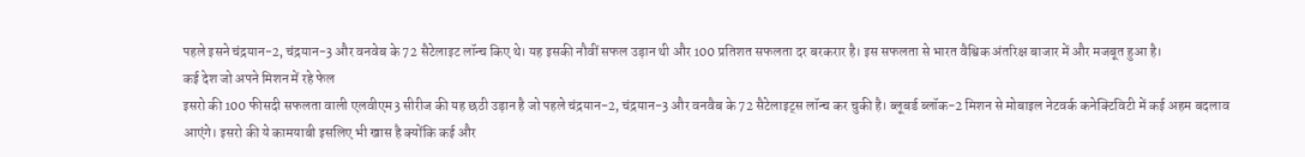पहले इसने चंद्रयान-2, चंद्रयान-3 और वनवेब के 72 सैटेलाइट लॉन्च किए थे। यह इसकी नौवीं सफल उड़ान थी और 100 प्रतिशत सफलता दर बरकरार है। इस सफलता से भारत वैश्विक अंतरिक्ष बाजार में और मजबूत हुआ है।
कई देश जो अपने मिशन में रहे फेल
इसरो की 100 फीसदी सफलता वाली एलवीएम3 सीरीज की यह छठी उड़ान है जो पहले चंद्रयान-2, चंद्रयान-3 और वनवैब के 72 सैटेलाइट्स लॉन्च कर चुकी है। ब्लूबर्ड ब्लॉक-2 मिशन से मोबाइल नेटवर्क कनेक्टिविटी में कई अहम बदलाव आएंगे। इसरो की ये कामयाबी इसलिए भी खास है क्योंकि कई और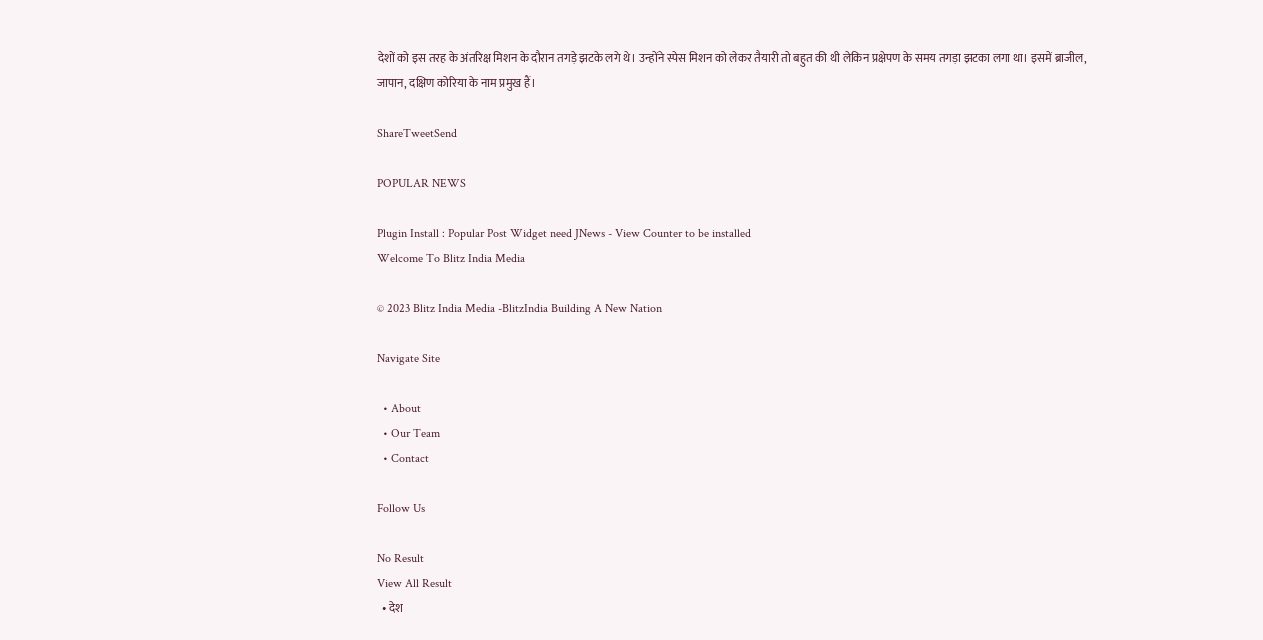देशों को इस तरह के अंतरिक्ष मिशन के दौरान तगड़े झटके लगे थे। उन्होंने स्पेस मिशन को लेकर तैयारी तो बहुत की थी लेकिन प्रक्षेपण के समय तगड़ा झटका लगा था। इसमें ब्राजील, जापान, दक्षिण कोरिया के नाम प्रमुख हैं।

ShareTweetSend

POPULAR NEWS

Plugin Install : Popular Post Widget need JNews - View Counter to be installed
Welcome To Blitz India Media

© 2023 Blitz India Media -BlitzIndia Building A New Nation

Navigate Site

  • About
  • Our Team
  • Contact

Follow Us

No Result
View All Result
  • देश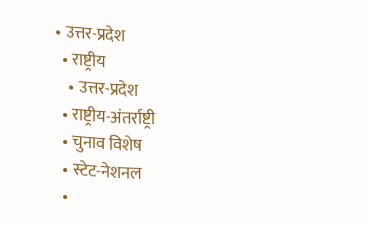• उत्तर-प्रदेश
  • राष्ट्रीय
    • उत्तर-प्रदेश
  • राष्ट्रीय-अंतर्राष्ट्री
  • चुनाव विशेष
  • स्टेट-नेशनल
  •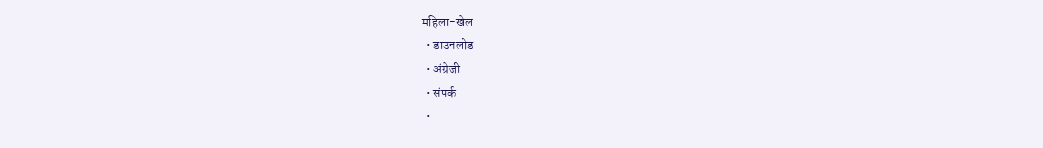महिला-खेल
  • डाउनलोड
  • अंग्रेजी
  • संपर्क
  •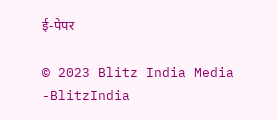ई-पेपर

© 2023 Blitz India Media -BlitzIndia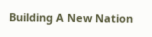Building A New Nation